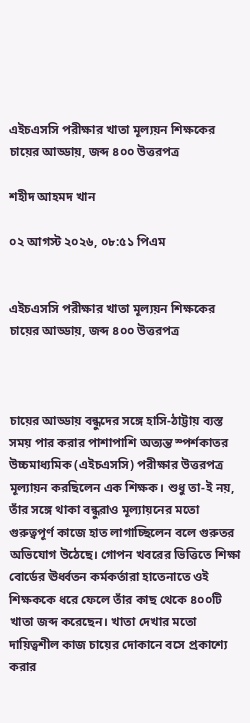এইচএসসি পরীক্ষার খাতা মূল্যয়ন শিক্ষকের চায়ের আড্ডায়, জব্দ ৪০০ উত্তরপত্র

শহীদ আহমদ খান

০২ আগস্ট ২০২৬, ০৮:৫১ পিএম


এইচএসসি পরীক্ষার খাতা মূল্যয়ন শিক্ষকের চায়ের আড্ডায়, জব্দ ৪০০ উত্তরপত্র



চায়ের আড্ডায় বন্ধুদের সঙ্গে হাসি-ঠাট্টায় ব্যস্ত সময় পার করার পাশাপাশি অত্যন্ত স্পর্শকাতর উচ্চমাধ্যমিক (এইচএসসি) পরীক্ষার উত্তরপত্র মূল্যায়ন করছিলেন এক শিক্ষক। শুধু তা-ই নয়, তাঁর সঙ্গে থাকা বন্ধুরাও মূল্যায়নের মতো গুরুত্বপূর্ণ কাজে হাত লাগাচ্ছিলেন বলে গুরুতর অভিযোগ উঠেছে। গোপন খবরের ভিত্তিতে শিক্ষা বোর্ডের ঊর্ধ্বতন কর্মকর্তারা হাতেনাতে ওই শিক্ষককে ধরে ফেলে তাঁর কাছ থেকে ৪০০টি খাতা জব্দ করেছেন। খাতা দেখার মতো দায়িত্বশীল কাজ চায়ের দোকানে বসে প্রকাশ্যে করার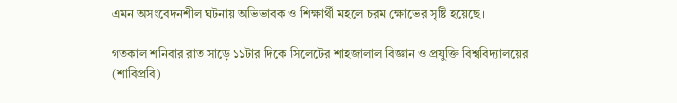এমন অসংবেদনশীল ঘটনায় অভিভাবক ও শিক্ষার্থী মহলে চরম ক্ষোভের সৃষ্টি হয়েছে।

গতকাল শনিবার রাত সাড়ে ১১টার দিকে সিলেটের শাহজালাল বিজ্ঞান ও প্রযুক্তি বিশ্ববিদ্যালয়ের (শাবিপ্রবি)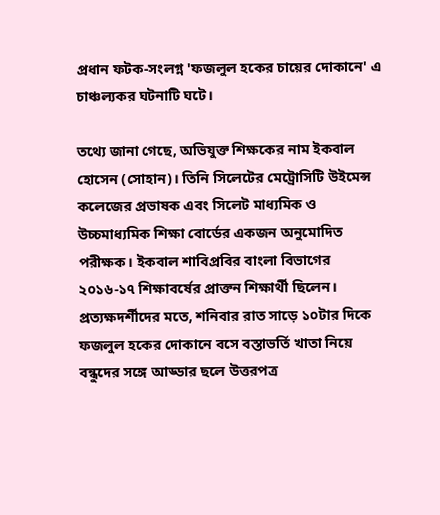প্রধান ফটক-সংলগ্ন 'ফজলুল হকের চায়ের দোকানে' এ চাঞ্চল্যকর ঘটনাটি ঘটে।

তথ্যে জানা গেছে, অভিযুক্ত শিক্ষকের নাম ইকবাল হোসেন (সোহান)। তিনি সিলেটের মেট্রোসিটি উইমেন্স কলেজের প্রভাষক এবং সিলেট মাধ্যমিক ও উচ্চমাধ্যমিক শিক্ষা বোর্ডের একজন অনুমোদিত পরীক্ষক। ইকবাল শাবিপ্রবির বাংলা বিভাগের ২০১৬-১৭ শিক্ষাবর্ষের প্রাক্তন শিক্ষার্থী ছিলেন। প্রত্যক্ষদর্শীদের মতে, শনিবার রাত সাড়ে ১০টার দিকে ফজলুল হকের দোকানে বসে বস্তাভর্তি খাতা নিয়ে বন্ধুদের সঙ্গে আড্ডার ছলে উত্তরপত্র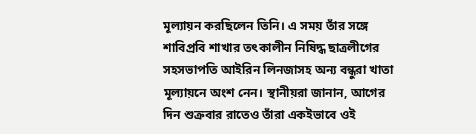মূল্যায়ন করছিলেন তিনি। এ সময় তাঁর সঙ্গে শাবিপ্রবি শাখার তৎকালীন নিষিদ্ধ ছাত্রলীগের সহসভাপতি আইরিন লিনজাসহ অন্য বন্ধুরা খাতা মূল্যায়নে অংশ নেন। স্থানীয়রা জানান, আগের দিন শুক্রবার রাতেও তাঁরা একইভাবে ওই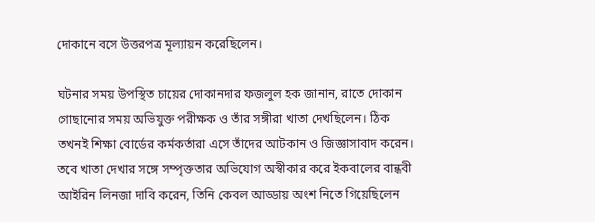দোকানে বসে উত্তরপত্র মূল্যায়ন করেছিলেন।

ঘটনার সময় উপস্থিত চায়ের দোকানদার ফজলুল হক জানান, রাতে দোকান গোছানোর সময় অভিযুক্ত পরীক্ষক ও তাঁর সঙ্গীরা খাতা দেখছিলেন। ঠিক তখনই শিক্ষা বোর্ডের কর্মকর্তারা এসে তাঁদের আটকান ও জিজ্ঞাসাবাদ করেন। তবে খাতা দেখার সঙ্গে সম্পৃক্ততার অভিযোগ অস্বীকার করে ইকবালের বান্ধবী আইরিন লিনজা দাবি করেন, তিনি কেবল আড্ডায় অংশ নিতে গিয়েছিলেন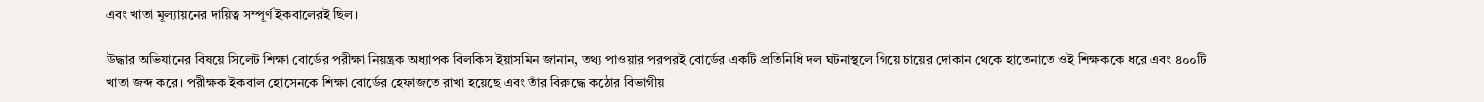এবং খাতা মূল্যায়নের দায়িত্ব সম্পূর্ণ ইকবালেরই ছিল।

উদ্ধার অভিযানের বিষয়ে সিলেট শিক্ষা বোর্ডের পরীক্ষা নিয়ন্ত্রক অধ্যাপক বিলকিস ইয়াসমিন জানান, তথ্য পাওয়ার পরপরই বোর্ডের একটি প্রতিনিধি দল ঘটনাস্থলে গিয়ে চায়ের দোকান থেকে হাতেনাতে ওই শিক্ষককে ধরে এবং ৪০০টি খাতা জব্দ করে। পরীক্ষক ইকবাল হোসেনকে শিক্ষা বোর্ডের হেফাজতে রাখা হয়েছে এবং তাঁর বিরুদ্ধে কঠোর বিভাগীয়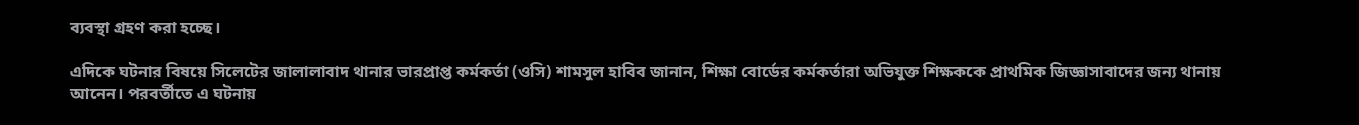ব্যবস্থা গ্রহণ করা হচ্ছে।

এদিকে ঘটনার বিষয়ে সিলেটের জালালাবাদ থানার ভারপ্রাপ্ত কর্মকর্তা (ওসি) শামসুল হাবিব জানান, শিক্ষা বোর্ডের কর্মকর্তারা অভিযুক্ত শিক্ষককে প্রাথমিক জিজ্ঞাসাবাদের জন্য থানায় আনেন। পরবর্তীতে এ ঘটনায়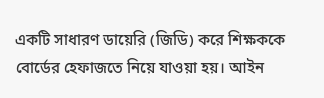একটি সাধারণ ডায়েরি (জিডি) করে শিক্ষককে বোর্ডের হেফাজতে নিয়ে যাওয়া হয়। আইন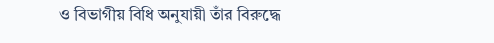ও বিভাগীয় বিধি অনুযায়ী তাঁর বিরুদ্ধে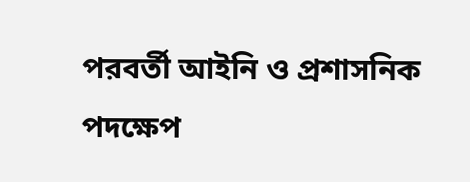পরবর্তী আইনি ও প্রশাসনিক পদক্ষেপ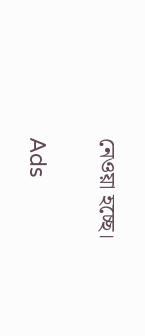নেওয়া হচ্ছে।

Ads